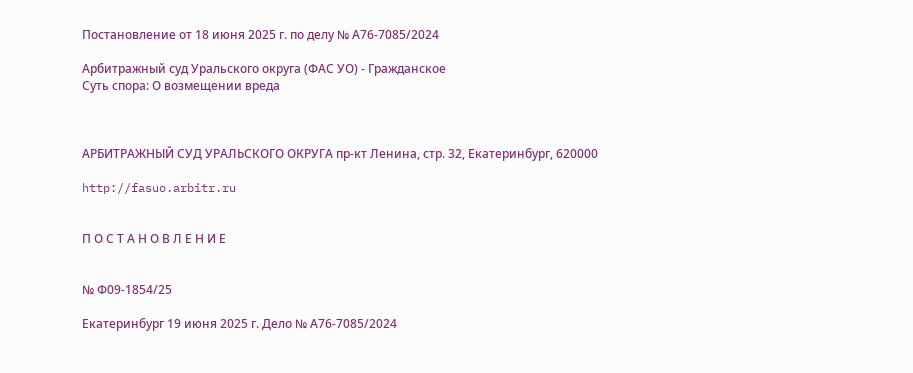Постановление от 18 июня 2025 г. по делу № А76-7085/2024

Арбитражный суд Уральского округа (ФАС УО) - Гражданское
Суть спора: О возмещении вреда



АРБИТРАЖНЫЙ СУД УРАЛЬСКОГО ОКРУГА пр-кт Ленина, стр. 32, Екатеринбург, 620000

http://fasuo.arbitr.ru


П О С Т А Н О В Л Е Н И Е


№ Ф09-1854/25

Екатеринбург 19 июня 2025 г. Дело № А76-7085/2024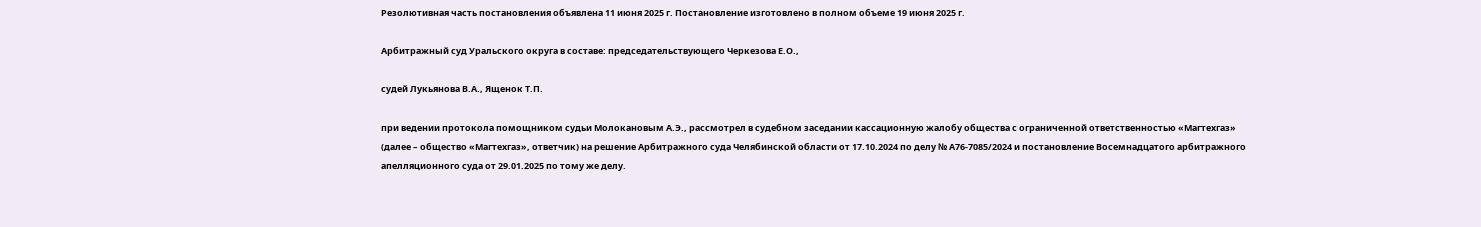Резолютивная часть постановления объявлена 11 июня 2025 г. Постановление изготовлено в полном объеме 19 июня 2025 г.

Арбитражный суд Уральского округа в составе: председательствующего Черкезова Е.О.,

судей Лукьянова В.А., Ященок Т.П.

при ведении протокола помощником судьи Молокановым А.Э., рассмотрел в судебном заседании кассационную жалобу общества с ограниченной ответственностью «Магтехгаз» (далее – общество «Магтехгаз», ответчик) на решение Арбитражного суда Челябинской области от 17.10.2024 по делу № А76-7085/2024 и постановление Восемнадцатого арбитражного апелляционного суда от 29.01.2025 по тому же делу.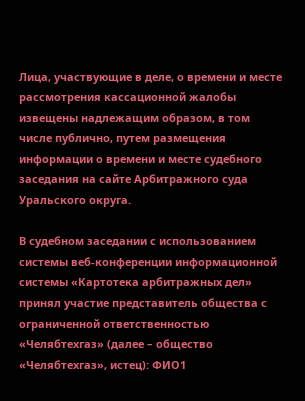Лица, участвующие в деле, о времени и месте рассмотрения кассационной жалобы извещены надлежащим образом, в том числе публично, путем размещения информации о времени и месте судебного заседания на сайте Арбитражного суда Уральского округа.

В судебном заседании с использованием системы веб-конференции информационной системы «Картотека арбитражных дел» принял участие представитель общества с ограниченной ответственностью «Челябтехгаз» (далее – общество «Челябтехгаз», истец): ФИО1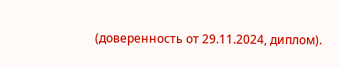(доверенность от 29.11.2024, диплом).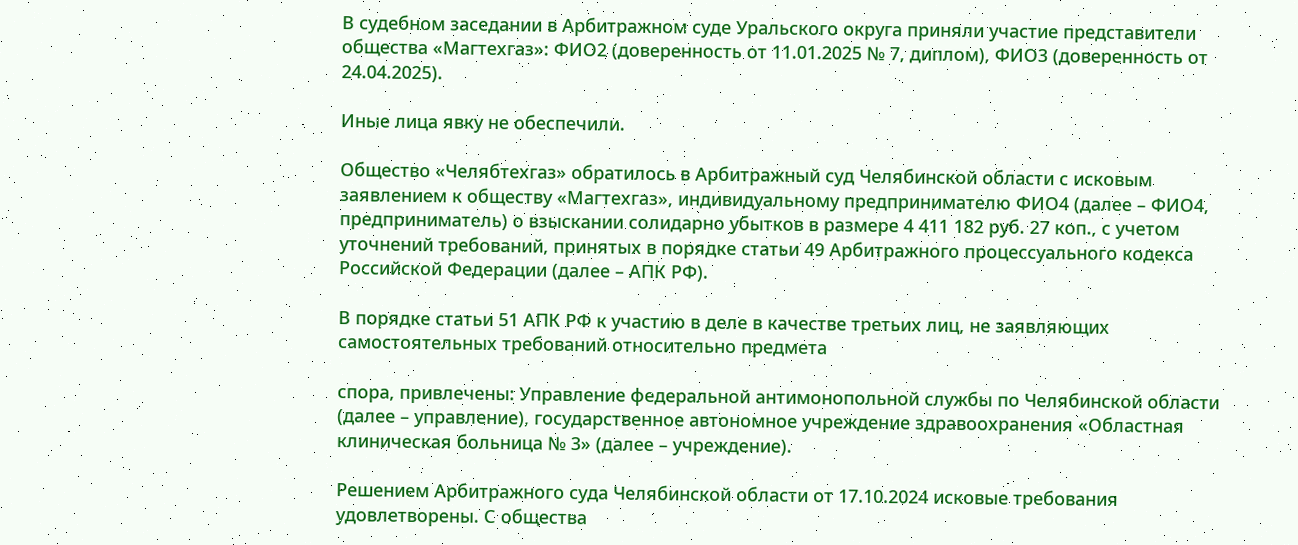В судебном заседании в Арбитражном суде Уральского округа приняли участие представители общества «Магтехгаз»: ФИО2 (доверенность от 11.01.2025 № 7, диплом), ФИО3 (доверенность от 24.04.2025).

Иные лица явку не обеспечили.

Общество «Челябтехгаз» обратилось в Арбитражный суд Челябинской области с исковым заявлением к обществу «Магтехгаз», индивидуальному предпринимателю ФИО4 (далее – ФИО4, предприниматель) о взыскании солидарно убытков в размере 4 411 182 руб. 27 коп., с учетом уточнений требований, принятых в порядке статьи 49 Арбитражного процессуального кодекса Российской Федерации (далее – АПК РФ).

В порядке статьи 51 АПК РФ к участию в деле в качестве третьих лиц, не заявляющих самостоятельных требований относительно предмета

спора, привлечены: Управление федеральной антимонопольной службы по Челябинской области (далее – управление), государственное автономное учреждение здравоохранения «Областная клиническая больница № 3» (далее – учреждение).

Решением Арбитражного суда Челябинской области от 17.10.2024 исковые требования удовлетворены. С общества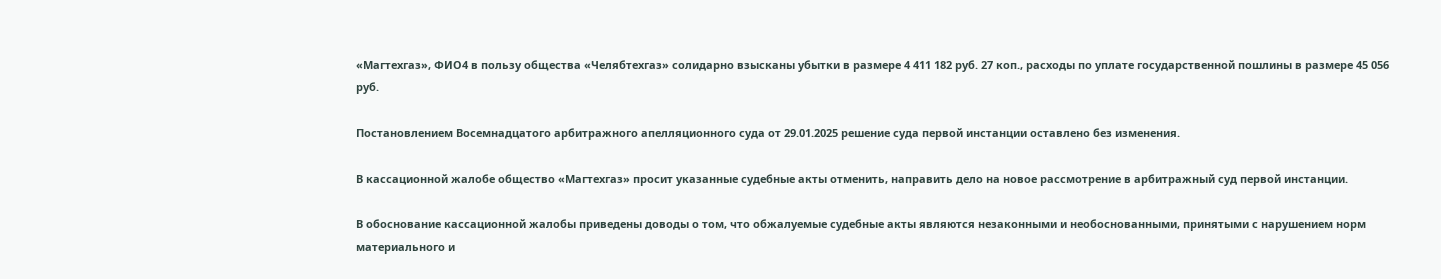«Магтехгаз», ФИО4 в пользу общества «Челябтехгаз» солидарно взысканы убытки в размере 4 411 182 руб. 27 коп., расходы по уплате государственной пошлины в размере 45 056 руб.

Постановлением Восемнадцатого арбитражного апелляционного суда от 29.01.2025 решение суда первой инстанции оставлено без изменения.

В кассационной жалобе общество «Магтехгаз» просит указанные судебные акты отменить, направить дело на новое рассмотрение в арбитражный суд первой инстанции.

В обоснование кассационной жалобы приведены доводы о том, что обжалуемые судебные акты являются незаконными и необоснованными, принятыми с нарушением норм материального и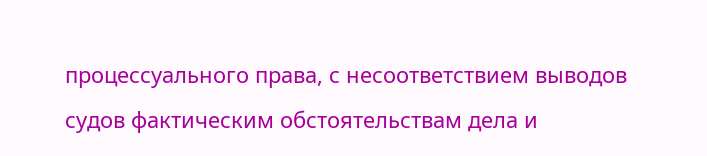процессуального права, с несоответствием выводов судов фактическим обстоятельствам дела и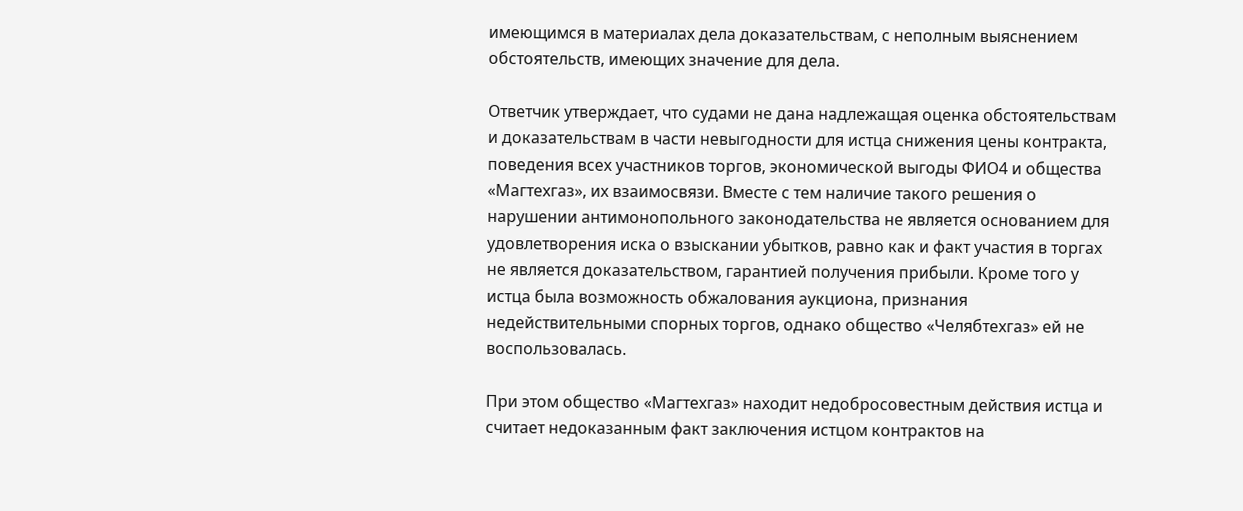имеющимся в материалах дела доказательствам, с неполным выяснением обстоятельств, имеющих значение для дела.

Ответчик утверждает, что судами не дана надлежащая оценка обстоятельствам и доказательствам в части невыгодности для истца снижения цены контракта, поведения всех участников торгов, экономической выгоды ФИО4 и общества «Магтехгаз», их взаимосвязи. Вместе с тем наличие такого решения о нарушении антимонопольного законодательства не является основанием для удовлетворения иска о взыскании убытков, равно как и факт участия в торгах не является доказательством, гарантией получения прибыли. Кроме того у истца была возможность обжалования аукциона, признания недействительными спорных торгов, однако общество «Челябтехгаз» ей не воспользовалась.

При этом общество «Магтехгаз» находит недобросовестным действия истца и считает недоказанным факт заключения истцом контрактов на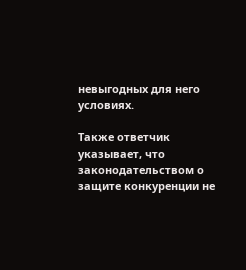невыгодных для него условиях.

Также ответчик указывает, что законодательством о защите конкуренции не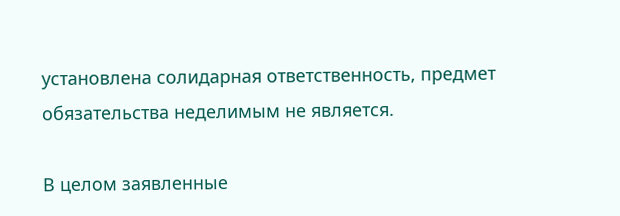установлена солидарная ответственность, предмет обязательства неделимым не является.

В целом заявленные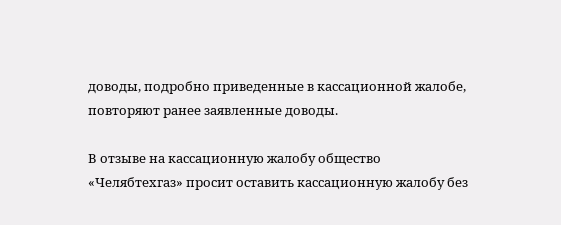доводы, подробно приведенные в кассационной жалобе, повторяют ранее заявленные доводы.

В отзыве на кассационную жалобу общество «Челябтехгаз» просит оставить кассационную жалобу без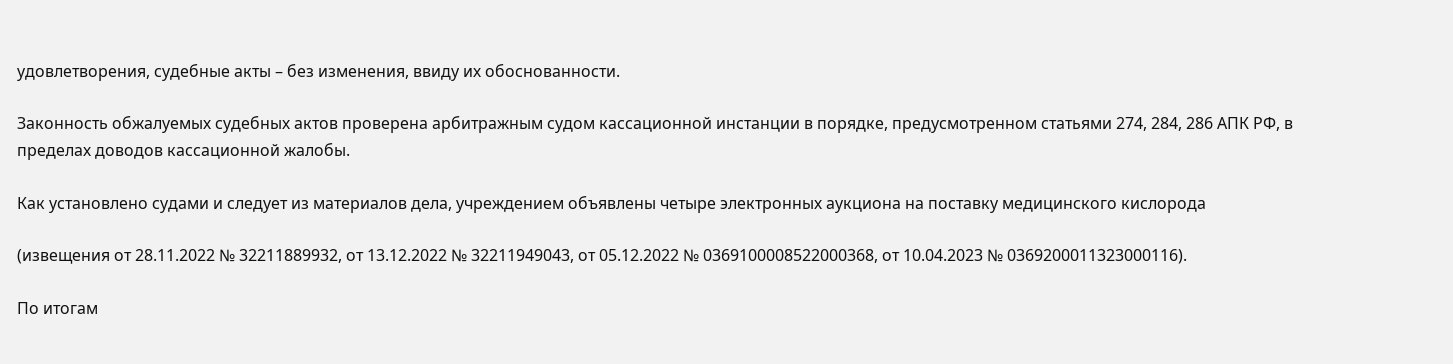удовлетворения, судебные акты – без изменения, ввиду их обоснованности.

Законность обжалуемых судебных актов проверена арбитражным судом кассационной инстанции в порядке, предусмотренном статьями 274, 284, 286 АПК РФ, в пределах доводов кассационной жалобы.

Как установлено судами и следует из материалов дела, учреждением объявлены четыре электронных аукциона на поставку медицинского кислорода

(извещения от 28.11.2022 № 32211889932, от 13.12.2022 № 32211949043, от 05.12.2022 № 0369100008522000368, от 10.04.2023 № 0369200011323000116).

По итогам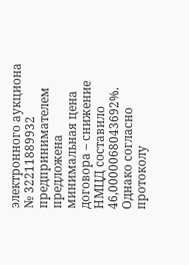электронного аукциона № 32211889932 предпринимателем предложена минимальная цена договора – снижение НМЦД составило 46,0000068043692%. Однако согласно протоколу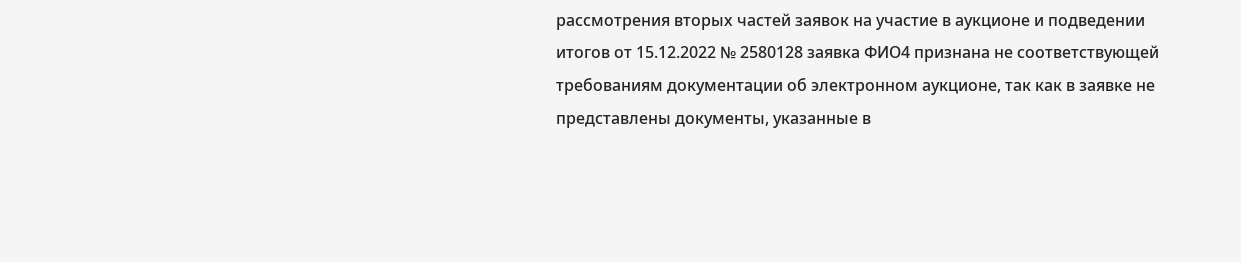рассмотрения вторых частей заявок на участие в аукционе и подведении итогов от 15.12.2022 № 2580128 заявка ФИО4 признана не соответствующей требованиям документации об электронном аукционе, так как в заявке не представлены документы, указанные в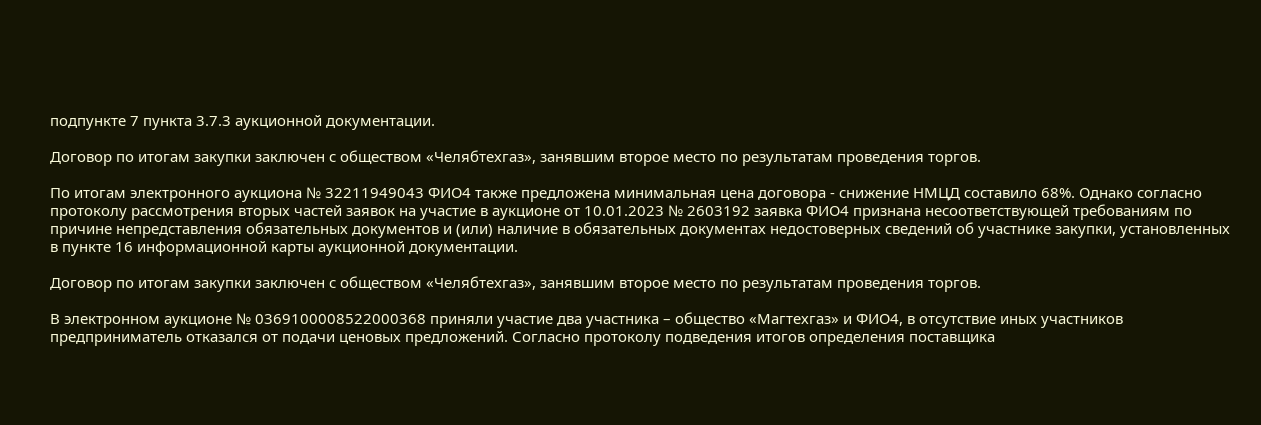подпункте 7 пункта 3.7.3 аукционной документации.

Договор по итогам закупки заключен с обществом «Челябтехгаз», занявшим второе место по результатам проведения торгов.

По итогам электронного аукциона № 32211949043 ФИО4 также предложена минимальная цена договора - снижение НМЦД составило 68%. Однако согласно протоколу рассмотрения вторых частей заявок на участие в аукционе от 10.01.2023 № 2603192 заявка ФИО4 признана несоответствующей требованиям по причине непредставления обязательных документов и (или) наличие в обязательных документах недостоверных сведений об участнике закупки, установленных в пункте 16 информационной карты аукционной документации.

Договор по итогам закупки заключен с обществом «Челябтехгаз», занявшим второе место по результатам проведения торгов.

В электронном аукционе № 0369100008522000368 приняли участие два участника – общество «Магтехгаз» и ФИО4, в отсутствие иных участников предприниматель отказался от подачи ценовых предложений. Согласно протоколу подведения итогов определения поставщика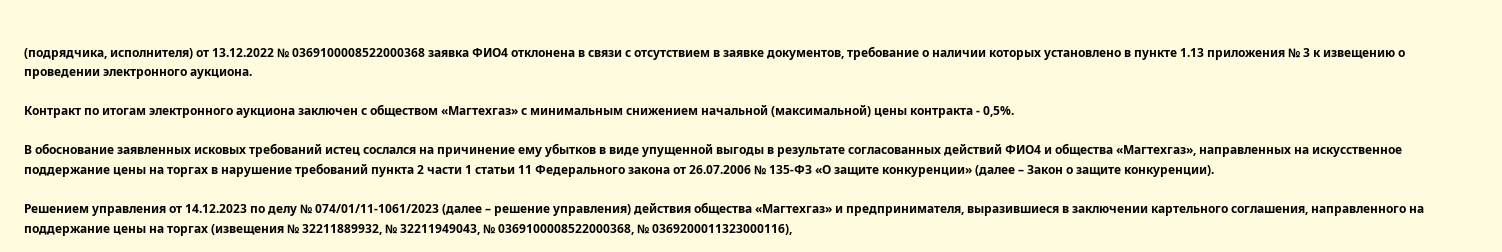(подрядчика, исполнителя) от 13.12.2022 № 0369100008522000368 заявка ФИО4 отклонена в связи с отсутствием в заявке документов, требование о наличии которых установлено в пункте 1.13 приложения № 3 к извещению о проведении электронного аукциона.

Контракт по итогам электронного аукциона заключен с обществом «Магтехгаз» с минимальным снижением начальной (максимальной) цены контракта - 0,5%.

В обоснование заявленных исковых требований истец сослался на причинение ему убытков в виде упущенной выгоды в результате согласованных действий ФИО4 и общества «Магтехгаз», направленных на искусственное поддержание цены на торгах в нарушение требований пункта 2 части 1 статьи 11 Федерального закона от 26.07.2006 № 135-ФЗ «О защите конкуренции» (далее – Закон о защите конкуренции).

Решением управления от 14.12.2023 по делу № 074/01/11-1061/2023 (далее – решение управления) действия общества «Магтехгаз» и предпринимателя, выразившиеся в заключении картельного соглашения, направленного на поддержание цены на торгах (извещения № 32211889932, № 32211949043, № 0369100008522000368, № 0369200011323000116),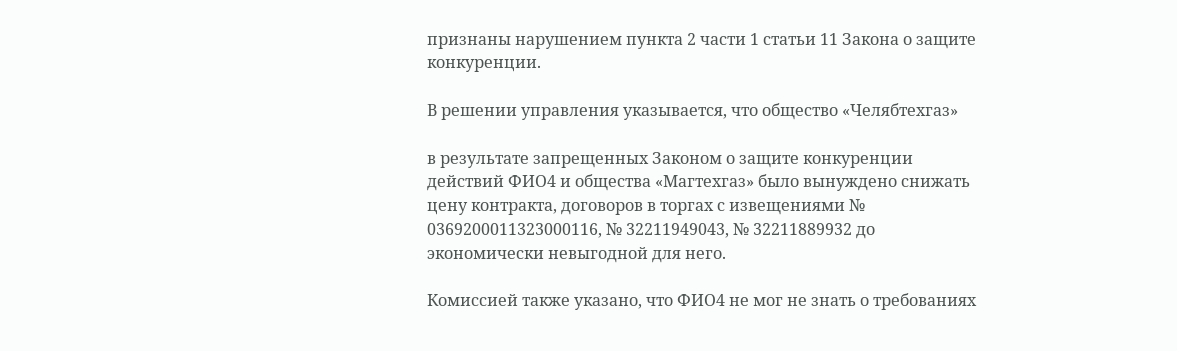признаны нарушением пункта 2 части 1 статьи 11 Закона о защите конкуренции.

В решении управления указывается, что общество «Челябтехгаз»

в результате запрещенных Законом о защите конкуренции действий ФИО4 и общества «Магтехгаз» было вынуждено снижать цену контракта, договоров в торгах с извещениями № 0369200011323000116, № 32211949043, № 32211889932 до экономически невыгодной для него.

Комиссией также указано, что ФИО4 не мог не знать о требованиях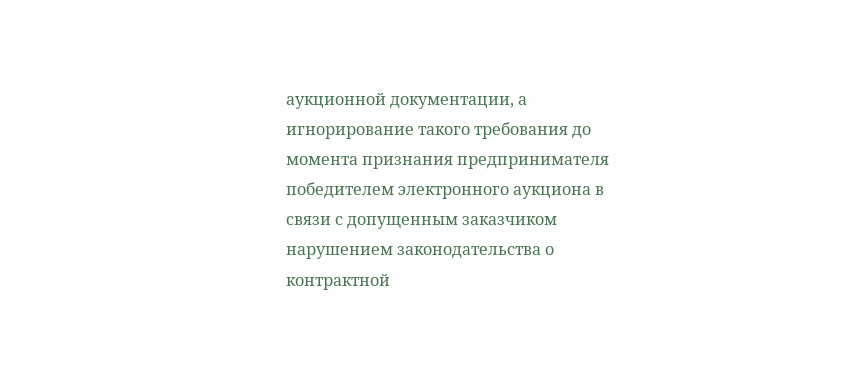аукционной документации, а игнорирование такого требования до момента признания предпринимателя победителем электронного аукциона в связи с допущенным заказчиком нарушением законодательства о контрактной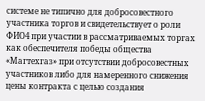системе не типично для добросовестного участника торгов и свидетельствует о роли ФИО4 при участии в рассматриваемых торгах как обеспечителя победы общества «Магтехгаз» при отсутствии добросовестных участников либо для намеренного снижения цены контракта с целью создания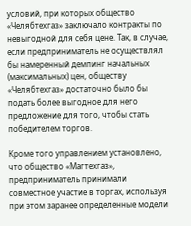условий, при которых общество «Челябтехгаз» заключало контракты по невыгодной для себя цене. Так, в случае, если предприниматель не осуществлял бы намеренный демпинг начальных (максимальных) цен, обществу «Челябтехгаз» достаточно было бы подать более выгодное для него предложение для того, чтобы стать победителем торгов.

Кроме того управлением установлено, что общество «Магтехгаз», предприниматель принимали совместное участие в торгах, используя при этом заранее определенные модели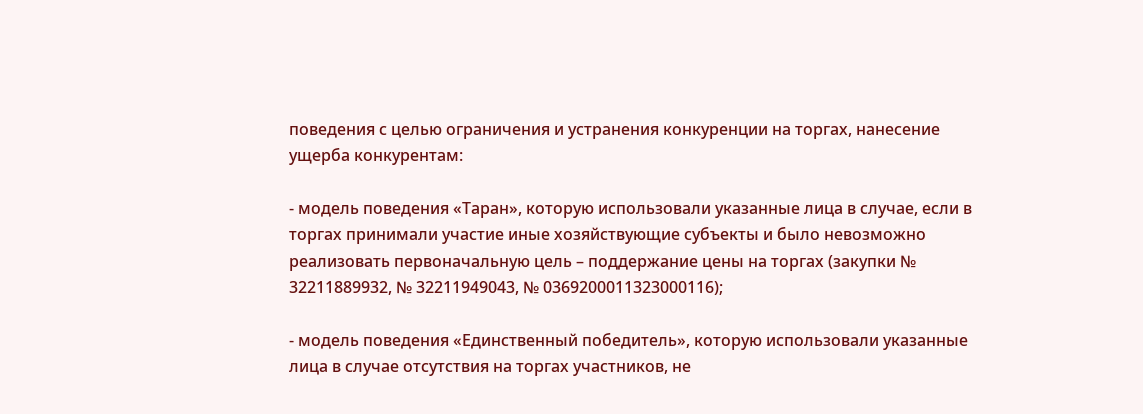поведения с целью ограничения и устранения конкуренции на торгах, нанесение ущерба конкурентам:

- модель поведения «Таран», которую использовали указанные лица в случае, если в торгах принимали участие иные хозяйствующие субъекты и было невозможно реализовать первоначальную цель – поддержание цены на торгах (закупки № 32211889932, № 32211949043, № 0369200011323000116);

- модель поведения «Единственный победитель», которую использовали указанные лица в случае отсутствия на торгах участников, не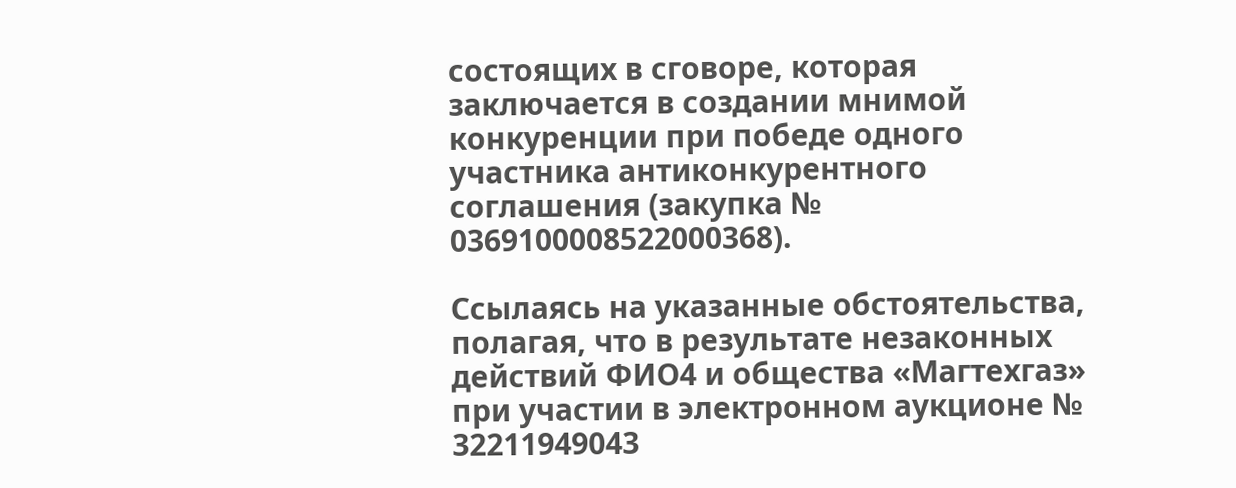состоящих в сговоре, которая заключается в создании мнимой конкуренции при победе одного участника антиконкурентного соглашения (закупка № 0369100008522000368).

Ссылаясь на указанные обстоятельства, полагая, что в результате незаконных действий ФИО4 и общества «Магтехгаз» при участии в электронном аукционе № 32211949043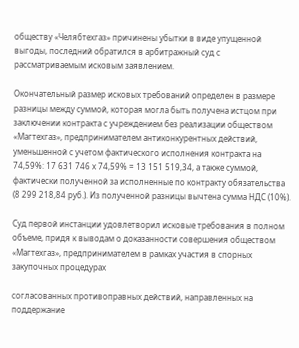обществу «Челябтехгаз» причинены убытки в виде упущенной выгоды, последний обратился в арбитражный суд с рассматриваемым исковым заявлением.

Окончательный размер исковых требований определен в размере разницы между суммой, которая могла быть получена истцом при заключении контракта с учреждением без реализации обществом «Магтехгаз», предпринимателем антиконкурентных действий, уменьшенной с учетом фактического исполнения контракта на 74,59%: 17 631 746 х 74,59% = 13 151 519,34, а также суммой, фактически полученной за исполненные по контракту обязательства (8 299 218,84 руб.). Из полученной разницы вычтена сумма НДС (10%).

Суд первой инстанции удовлетворил исковые требования в полном объеме, придя к выводам о доказанности совершения обществом «Магтехгаз», предпринимателем в рамках участия в спорных закупочных процедурах

согласованных противоправных действий, направленных на поддержание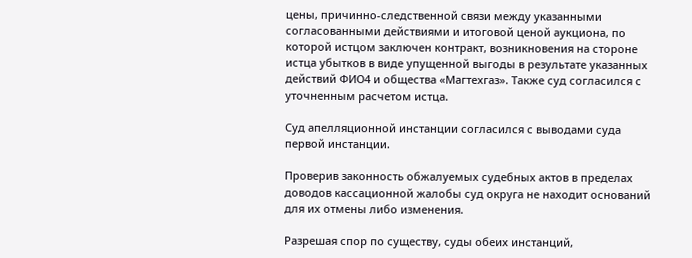цены, причинно-следственной связи между указанными согласованными действиями и итоговой ценой аукциона, по которой истцом заключен контракт, возникновения на стороне истца убытков в виде упущенной выгоды в результате указанных действий ФИО4 и общества «Магтехгаз». Также суд согласился с уточненным расчетом истца.

Суд апелляционной инстанции согласился с выводами суда первой инстанции.

Проверив законность обжалуемых судебных актов в пределах доводов кассационной жалобы суд округа не находит оснований для их отмены либо изменения.

Разрешая спор по существу, суды обеих инстанций,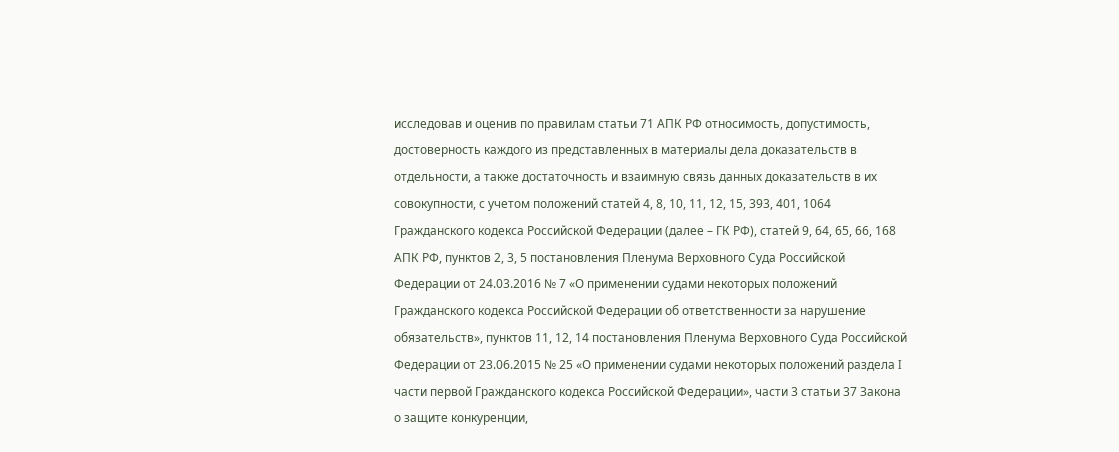исследовав и оценив по правилам статьи 71 АПК РФ относимость, допустимость, достоверность каждого из представленных в материалы дела доказательств в отдельности, а также достаточность и взаимную связь данных доказательств в их совокупности, с учетом положений статей 4, 8, 10, 11, 12, 15, 393, 401, 1064 Гражданского кодекса Российской Федерации (далее – ГК РФ), статей 9, 64, 65, 66, 168 АПК РФ, пунктов 2, 3, 5 постановления Пленума Верховного Суда Российской Федерации от 24.03.2016 № 7 «О применении судами некоторых положений Гражданского кодекса Российской Федерации об ответственности за нарушение обязательств», пунктов 11, 12, 14 постановления Пленума Верховного Суда Российской Федерации от 23.06.2015 № 25 «О применении судами некоторых положений раздела I части первой Гражданского кодекса Российской Федерации», части 3 статьи 37 Закона о защите конкуренции,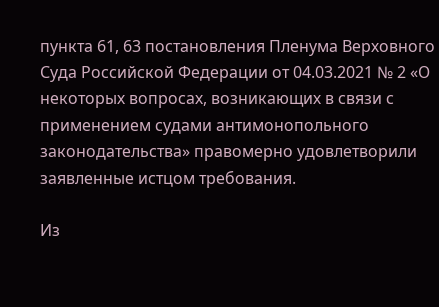пункта 61, 63 постановления Пленума Верховного Суда Российской Федерации от 04.03.2021 № 2 «О некоторых вопросах, возникающих в связи с применением судами антимонопольного законодательства» правомерно удовлетворили заявленные истцом требования.

Из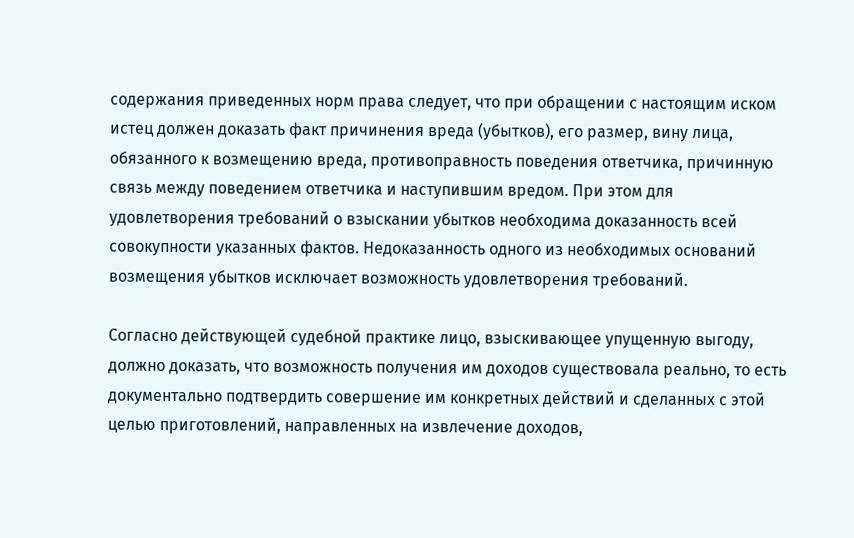содержания приведенных норм права следует, что при обращении с настоящим иском истец должен доказать факт причинения вреда (убытков), его размер, вину лица, обязанного к возмещению вреда, противоправность поведения ответчика, причинную связь между поведением ответчика и наступившим вредом. При этом для удовлетворения требований о взыскании убытков необходима доказанность всей совокупности указанных фактов. Недоказанность одного из необходимых оснований возмещения убытков исключает возможность удовлетворения требований.

Согласно действующей судебной практике лицо, взыскивающее упущенную выгоду, должно доказать, что возможность получения им доходов существовала реально, то есть документально подтвердить совершение им конкретных действий и сделанных с этой целью приготовлений, направленных на извлечение доходов,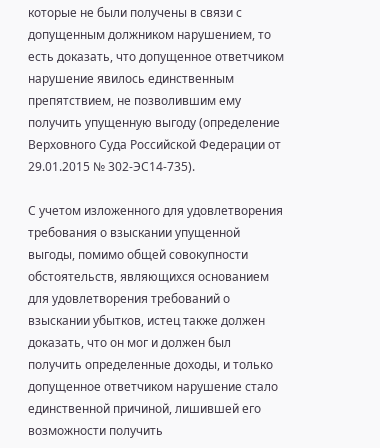которые не были получены в связи с допущенным должником нарушением, то есть доказать, что допущенное ответчиком нарушение явилось единственным препятствием, не позволившим ему получить упущенную выгоду (определение Верховного Суда Российской Федерации от 29.01.2015 № 302-ЭС14-735).

С учетом изложенного для удовлетворения требования о взыскании упущенной выгоды, помимо общей совокупности обстоятельств, являющихся основанием для удовлетворения требований о взыскании убытков, истец также должен доказать, что он мог и должен был получить определенные доходы, и только допущенное ответчиком нарушение стало единственной причиной, лишившей его возможности получить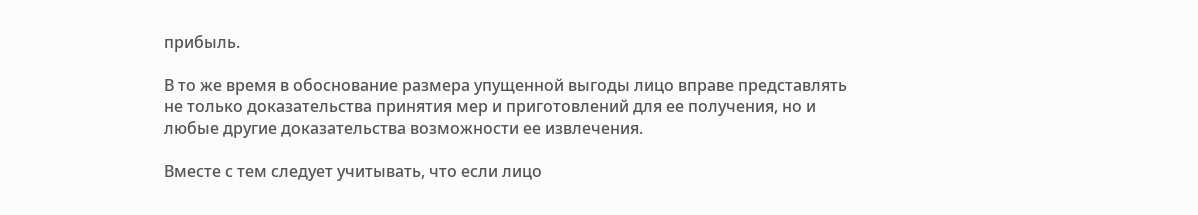прибыль.

В то же время в обоснование размера упущенной выгоды лицо вправе представлять не только доказательства принятия мер и приготовлений для ее получения, но и любые другие доказательства возможности ее извлечения.

Вместе с тем следует учитывать, что если лицо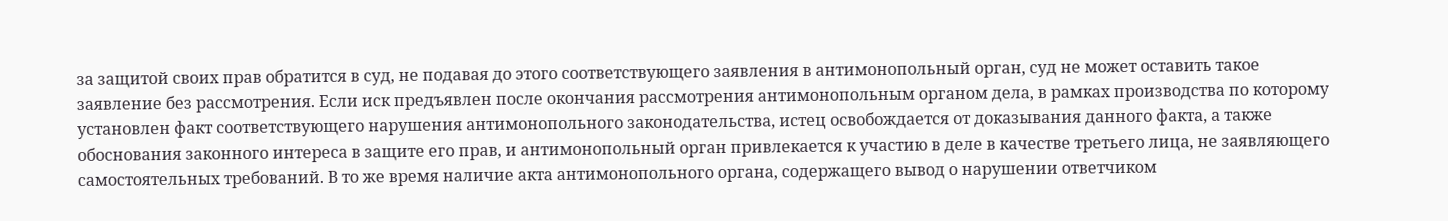за защитой своих прав обратится в суд, не подавая до этого соответствующего заявления в антимонопольный орган, суд не может оставить такое заявление без рассмотрения. Если иск предъявлен после окончания рассмотрения антимонопольным органом дела, в рамках производства по которому установлен факт соответствующего нарушения антимонопольного законодательства, истец освобождается от доказывания данного факта, а также обоснования законного интереса в защите его прав, и антимонопольный орган привлекается к участию в деле в качестве третьего лица, не заявляющего самостоятельных требований. В то же время наличие акта антимонопольного органа, содержащего вывод о нарушении ответчиком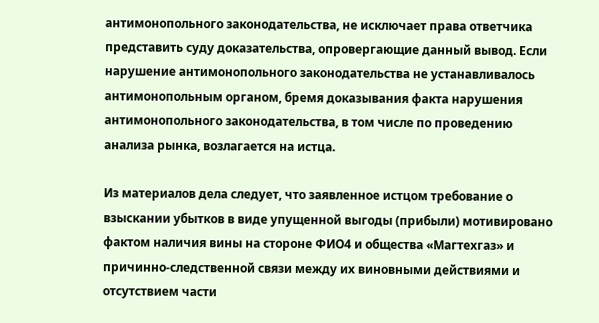антимонопольного законодательства, не исключает права ответчика представить суду доказательства, опровергающие данный вывод. Если нарушение антимонопольного законодательства не устанавливалось антимонопольным органом, бремя доказывания факта нарушения антимонопольного законодательства, в том числе по проведению анализа рынка, возлагается на истца.

Из материалов дела следует, что заявленное истцом требование о взыскании убытков в виде упущенной выгоды (прибыли) мотивировано фактом наличия вины на стороне ФИО4 и общества «Магтехгаз» и причинно-следственной связи между их виновными действиями и отсутствием части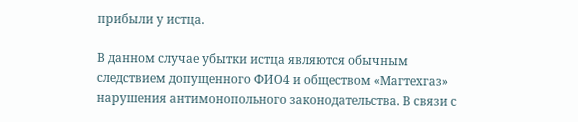прибыли у истца.

В данном случае убытки истца являются обычным следствием допущенного ФИО4 и обществом «Магтехгаз» нарушения антимонопольного законодательства. В связи с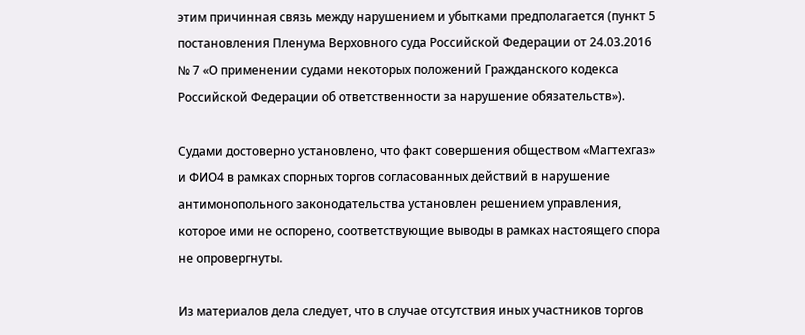этим причинная связь между нарушением и убытками предполагается (пункт 5 постановления Пленума Верховного суда Российской Федерации от 24.03.2016 № 7 «О применении судами некоторых положений Гражданского кодекса Российской Федерации об ответственности за нарушение обязательств»).

Судами достоверно установлено, что факт совершения обществом «Магтехгаз» и ФИО4 в рамках спорных торгов согласованных действий в нарушение антимонопольного законодательства установлен решением управления, которое ими не оспорено, соответствующие выводы в рамках настоящего спора не опровергнуты.

Из материалов дела следует, что в случае отсутствия иных участников торгов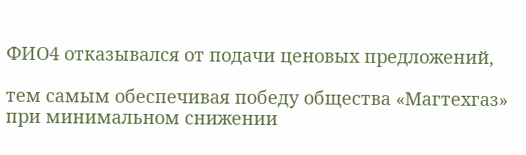ФИО4 отказывался от подачи ценовых предложений,

тем самым обеспечивая победу общества «Магтехгаз» при минимальном снижении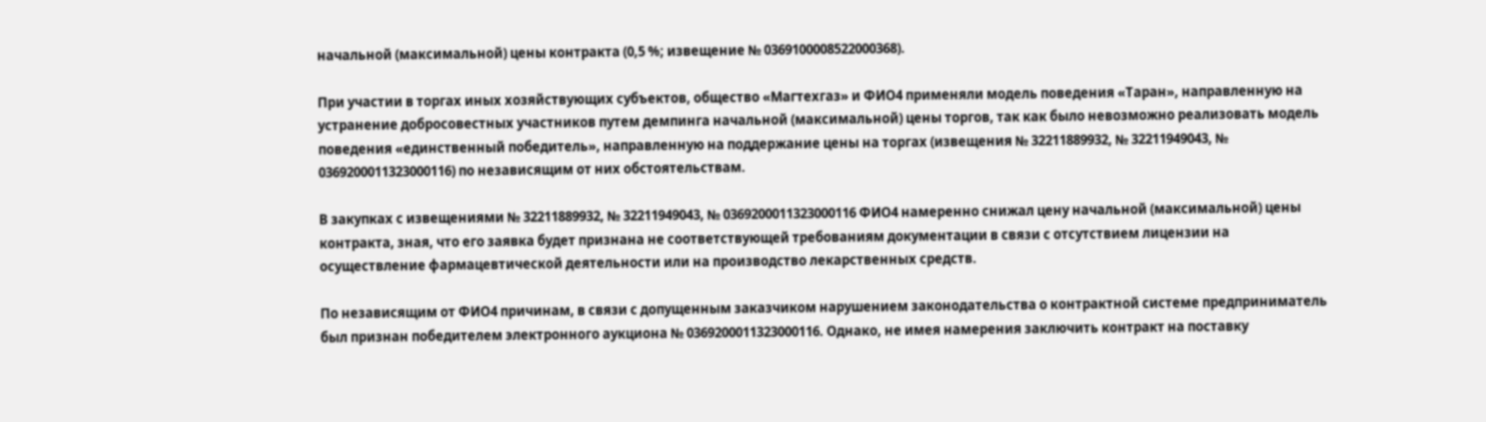начальной (максимальной) цены контракта (0,5 %; извещение № 0369100008522000368).

При участии в торгах иных хозяйствующих субъектов, общество «Магтехгаз» и ФИО4 применяли модель поведения «Таран», направленную на устранение добросовестных участников путем демпинга начальной (максимальной) цены торгов, так как было невозможно реализовать модель поведения «единственный победитель», направленную на поддержание цены на торгах (извещения № 32211889932, № 32211949043, № 0369200011323000116) по независящим от них обстоятельствам.

В закупках с извещениями № 32211889932, № 32211949043, № 0369200011323000116 ФИО4 намеренно снижал цену начальной (максимальной) цены контракта, зная, что его заявка будет признана не соответствующей требованиям документации в связи с отсутствием лицензии на осуществление фармацевтической деятельности или на производство лекарственных средств.

По независящим от ФИО4 причинам, в связи с допущенным заказчиком нарушением законодательства о контрактной системе предприниматель был признан победителем электронного аукциона № 0369200011323000116. Однако, не имея намерения заключить контракт на поставку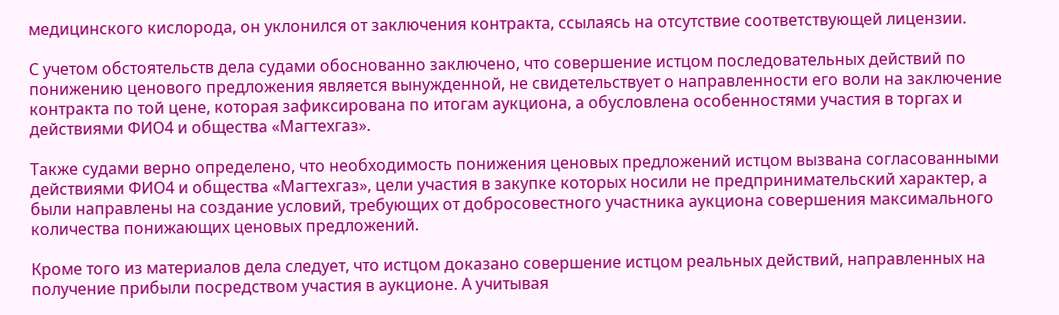медицинского кислорода, он уклонился от заключения контракта, ссылаясь на отсутствие соответствующей лицензии.

С учетом обстоятельств дела судами обоснованно заключено, что совершение истцом последовательных действий по понижению ценового предложения является вынужденной, не свидетельствует о направленности его воли на заключение контракта по той цене, которая зафиксирована по итогам аукциона, а обусловлена особенностями участия в торгах и действиями ФИО4 и общества «Магтехгаз».

Также судами верно определено, что необходимость понижения ценовых предложений истцом вызвана согласованными действиями ФИО4 и общества «Магтехгаз», цели участия в закупке которых носили не предпринимательский характер, а были направлены на создание условий, требующих от добросовестного участника аукциона совершения максимального количества понижающих ценовых предложений.

Кроме того из материалов дела следует, что истцом доказано совершение истцом реальных действий, направленных на получение прибыли посредством участия в аукционе. А учитывая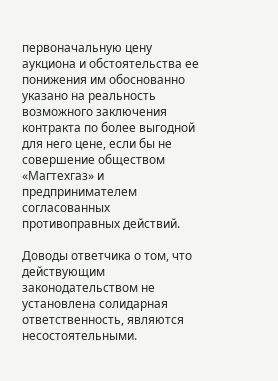первоначальную цену аукциона и обстоятельства ее понижения им обоснованно указано на реальность возможного заключения контракта по более выгодной для него цене, если бы не совершение обществом «Магтехгаз» и предпринимателем согласованных противоправных действий.

Доводы ответчика о том, что действующим законодательством не установлена солидарная ответственность, являются несостоятельными.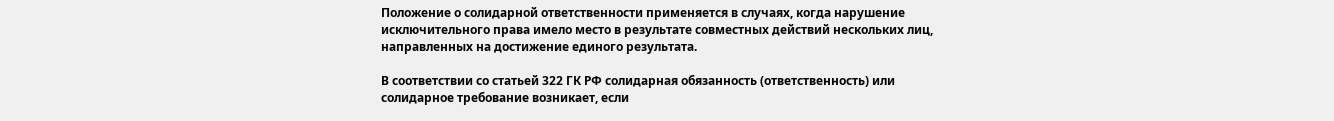Положение о солидарной ответственности применяется в случаях, когда нарушение исключительного права имело место в результате совместных действий нескольких лиц, направленных на достижение единого результата.

В соответствии со статьей 322 ГК РФ солидарная обязанность (ответственность) или солидарное требование возникает, если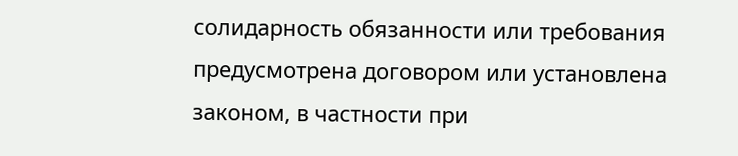солидарность обязанности или требования предусмотрена договором или установлена законом, в частности при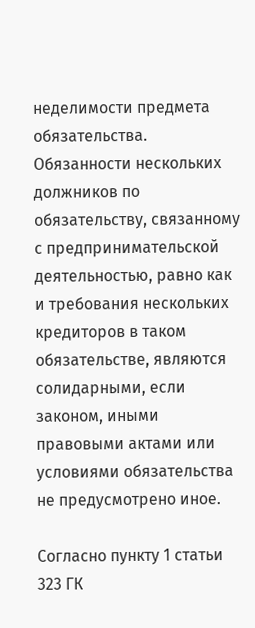неделимости предмета обязательства. Обязанности нескольких должников по обязательству, связанному с предпринимательской деятельностью, равно как и требования нескольких кредиторов в таком обязательстве, являются солидарными, если законом, иными правовыми актами или условиями обязательства не предусмотрено иное.

Согласно пункту 1 статьи 323 ГК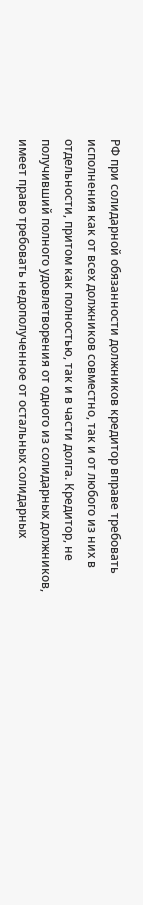РФ при солидарной обязанности должников кредитор вправе требовать исполнения как от всех должников совместно, так и от любого из них в отдельности, притом как полностью, так и в части долга. Кредитор, не получивший полного удовлетворения от одного из солидарных должников, имеет право требовать недополученное от остальных солидарных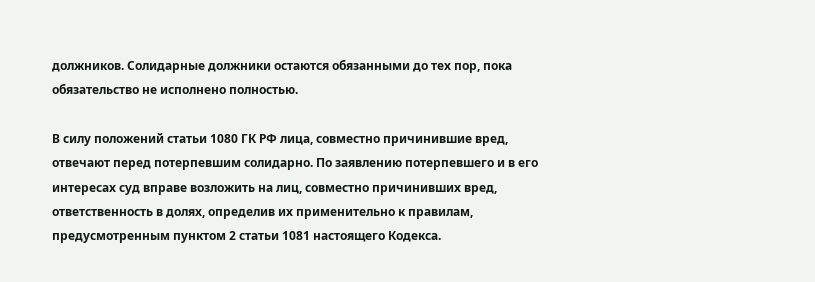должников. Солидарные должники остаются обязанными до тех пор, пока обязательство не исполнено полностью.

В силу положений статьи 1080 ГК РФ лица, совместно причинившие вред, отвечают перед потерпевшим солидарно. По заявлению потерпевшего и в его интересах суд вправе возложить на лиц, совместно причинивших вред, ответственность в долях, определив их применительно к правилам, предусмотренным пунктом 2 статьи 1081 настоящего Кодекса.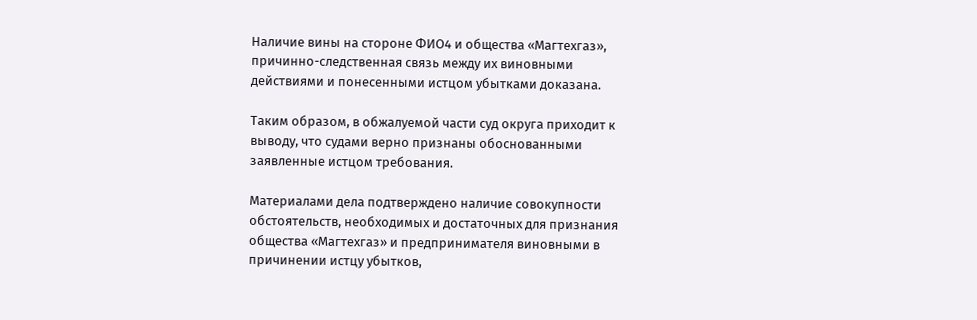Наличие вины на стороне ФИО4 и общества «Магтехгаз», причинно-следственная связь между их виновными действиями и понесенными истцом убытками доказана.

Таким образом, в обжалуемой части суд округа приходит к выводу, что судами верно признаны обоснованными заявленные истцом требования.

Материалами дела подтверждено наличие совокупности обстоятельств, необходимых и достаточных для признания общества «Магтехгаз» и предпринимателя виновными в причинении истцу убытков,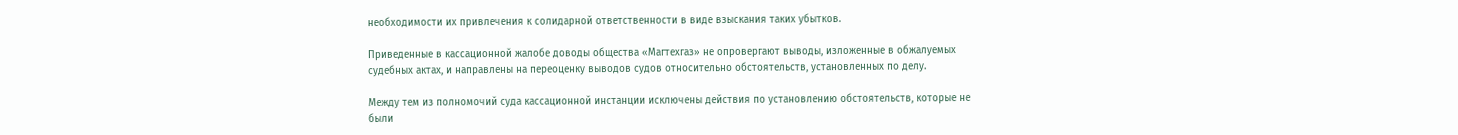необходимости их привлечения к солидарной ответственности в виде взыскания таких убытков.

Приведенные в кассационной жалобе доводы общества «Магтехгаз» не опровергают выводы, изложенные в обжалуемых судебных актах, и направлены на переоценку выводов судов относительно обстоятельств, установленных по делу.

Между тем из полномочий суда кассационной инстанции исключены действия по установлению обстоятельств, которые не были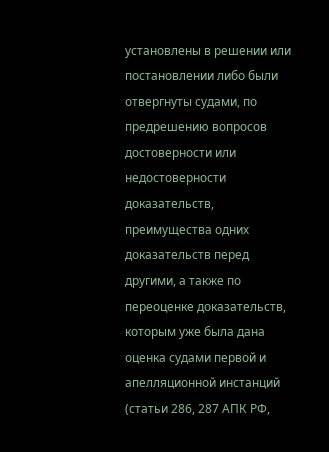установлены в решении или постановлении либо были отвергнуты судами, по предрешению вопросов достоверности или недостоверности доказательств, преимущества одних доказательств перед другими, а также по переоценке доказательств, которым уже была дана оценка судами первой и апелляционной инстанций (статьи 286, 287 АПК РФ,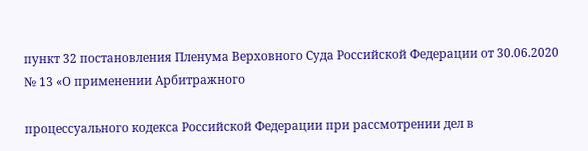пункт 32 постановления Пленума Верховного Суда Российской Федерации от 30.06.2020 № 13 «О применении Арбитражного

процессуального кодекса Российской Федерации при рассмотрении дел в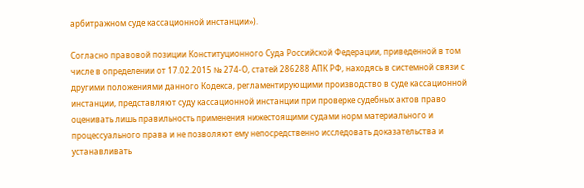арбитражном суде кассационной инстанции»).

Согласно правовой позиции Конституционного Суда Российской Федерации, приведенной в том числе в определении от 17.02.2015 № 274-О, статей 286288 АПК РФ, находясь в системной связи с другими положениями данного Кодекса, регламентирующими производство в суде кассационной инстанции, представляют суду кассационной инстанции при проверке судебных актов право оценивать лишь правильность применения нижестоящими судами норм материального и процессуального права и не позволяют ему непосредственно исследовать доказательства и устанавливать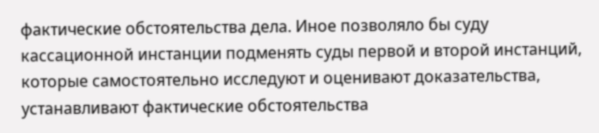фактические обстоятельства дела. Иное позволяло бы суду кассационной инстанции подменять суды первой и второй инстанций, которые самостоятельно исследуют и оценивают доказательства, устанавливают фактические обстоятельства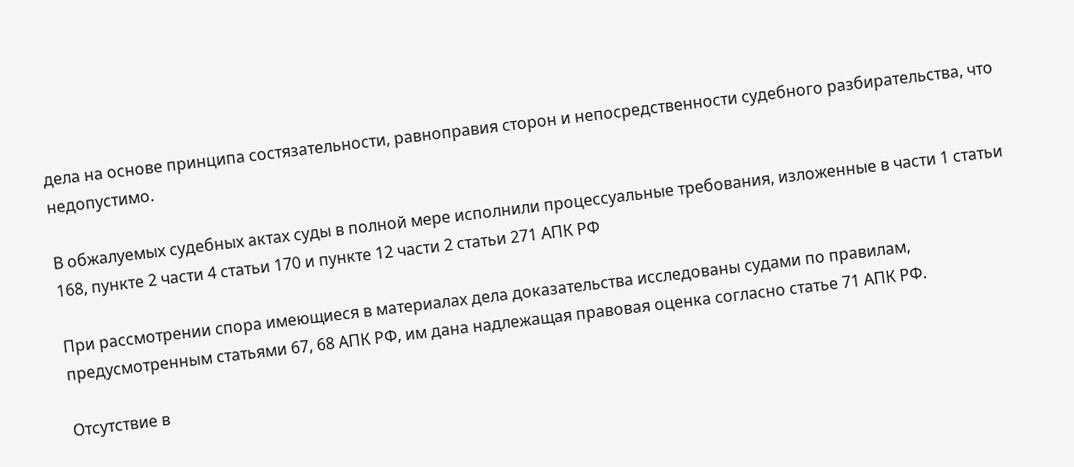дела на основе принципа состязательности, равноправия сторон и непосредственности судебного разбирательства, что недопустимо.

В обжалуемых судебных актах суды в полной мере исполнили процессуальные требования, изложенные в части 1 статьи 168, пункте 2 части 4 статьи 170 и пункте 12 части 2 статьи 271 АПК РФ

При рассмотрении спора имеющиеся в материалах дела доказательства исследованы судами по правилам, предусмотренным статьями 67, 68 АПК РФ, им дана надлежащая правовая оценка согласно статье 71 АПК РФ.

Отсутствие в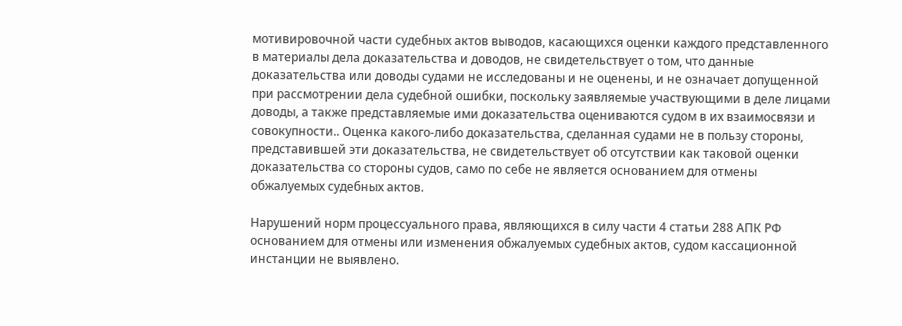мотивировочной части судебных актов выводов, касающихся оценки каждого представленного в материалы дела доказательства и доводов, не свидетельствует о том, что данные доказательства или доводы судами не исследованы и не оценены, и не означает допущенной при рассмотрении дела судебной ошибки, поскольку заявляемые участвующими в деле лицами доводы, а также представляемые ими доказательства оцениваются судом в их взаимосвязи и совокупности.. Оценка какого-либо доказательства, сделанная судами не в пользу стороны, представившей эти доказательства, не свидетельствует об отсутствии как таковой оценки доказательства со стороны судов, само по себе не является основанием для отмены обжалуемых судебных актов.

Нарушений норм процессуального права, являющихся в силу части 4 статьи 288 АПК РФ основанием для отмены или изменения обжалуемых судебных актов, судом кассационной инстанции не выявлено.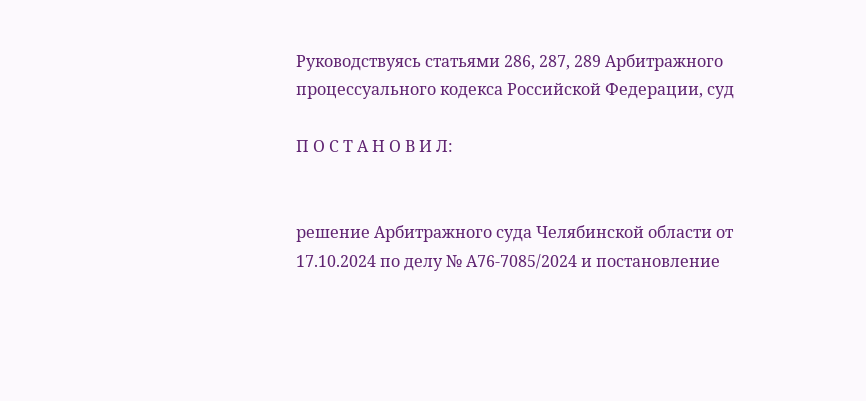Руководствуясь статьями 286, 287, 289 Арбитражного процессуального кодекса Российской Федерации, суд

П О С Т А Н О В И Л:


решение Арбитражного суда Челябинской области от 17.10.2024 по делу № А76-7085/2024 и постановление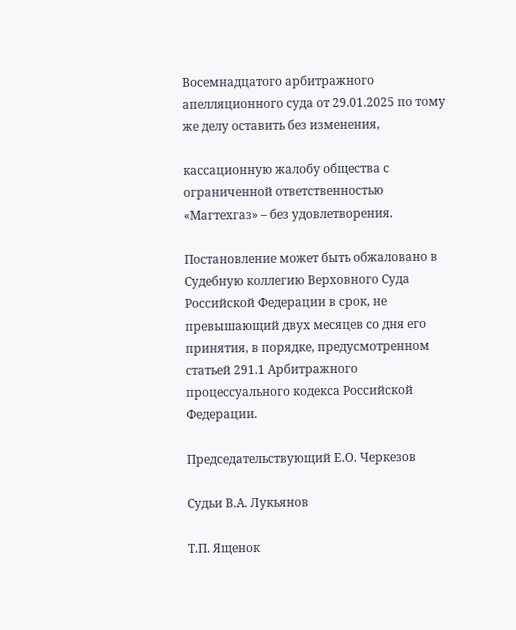Восемнадцатого арбитражного апелляционного суда от 29.01.2025 по тому же делу оставить без изменения,

кассационную жалобу общества с ограниченной ответственностью «Магтехгаз» – без удовлетворения.

Постановление может быть обжаловано в Судебную коллегию Верховного Суда Российской Федерации в срок, не превышающий двух месяцев со дня его принятия, в порядке, предусмотренном статьей 291.1 Арбитражного процессуального кодекса Российской Федерации.

Председательствующий Е.О. Черкезов

Судьи В.А. Лукьянов

Т.П. Ященок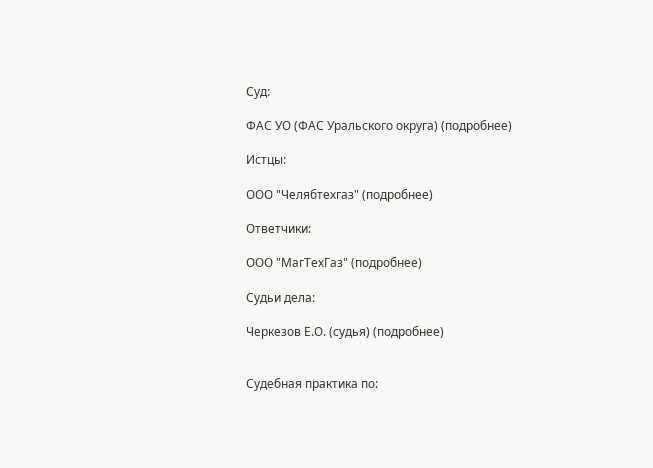Суд:

ФАС УО (ФАС Уральского округа) (подробнее)

Истцы:

ООО "Челябтехгаз" (подробнее)

Ответчики:

ООО "МагТехГаз" (подробнее)

Судьи дела:

Черкезов Е.О. (судья) (подробнее)


Судебная практика по: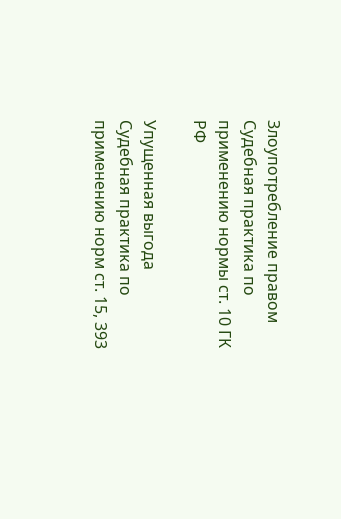Злоупотребление правом
Судебная практика по применению нормы ст. 10 ГК РФ

Упущенная выгода
Судебная практика по применению норм ст. 15, 393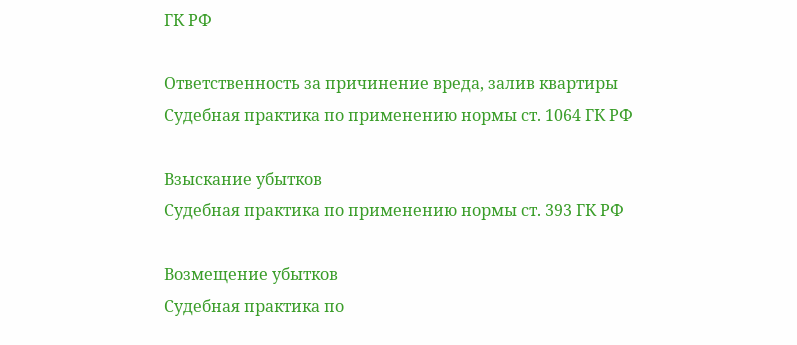ГК РФ

Ответственность за причинение вреда, залив квартиры
Судебная практика по применению нормы ст. 1064 ГК РФ

Взыскание убытков
Судебная практика по применению нормы ст. 393 ГК РФ

Возмещение убытков
Судебная практика по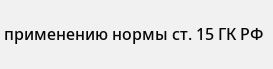применению нормы ст. 15 ГК РФ